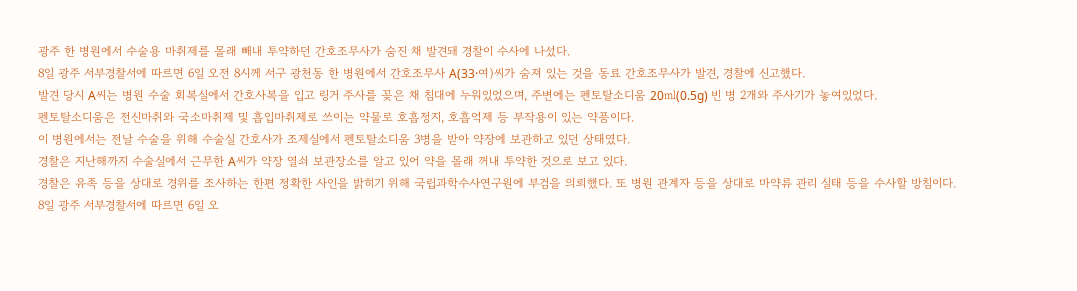광주 한 병원에서 수술용 마취제를 몰래 빼내 투약하던 간호조무사가 숨진 채 발견돼 경찰이 수사에 나섰다.
8일 광주 서부경찰서에 따르면 6일 오전 8시께 서구 광천동 한 병원에서 간호조무사 A(33·여)씨가 숨져 있는 것을 동료 간호조무사가 발견, 경찰에 신고했다.
발견 당시 A씨는 병원 수술 회복실에서 간호사복을 입고 링거 주사를 꽂은 채 침대에 누워있었으며, 주변에는 펜토탈소디움 20㎖(0.5g) 빈 병 2개와 주사기가 놓여있었다.
펜토탈소디움은 전신마취와 국소마취제 및 흡입마취제로 쓰이는 약물로 호흡정지, 호흡억제 등 부작용이 있는 약품이다.
이 병원에서는 전날 수술을 위해 수술실 간호사가 조제실에서 펜토탈소디움 3병을 받아 약장에 보관하고 있던 상태였다.
경찰은 지난해까지 수술실에서 근무한 A씨가 약장 열쇠 보관장소를 알고 있어 약을 몰래 꺼내 투약한 것으로 보고 있다.
경찰은 유족 등을 상대로 경위를 조사하는 한편 정확한 사인을 밝히기 위해 국립과학수사연구원에 부검을 의뢰했다. 또 병원 관계자 등을 상대로 마약류 관리 실태 등을 수사할 방침이다.
8일 광주 서부경찰서에 따르면 6일 오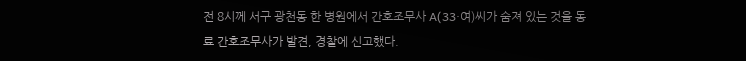전 8시께 서구 광천동 한 병원에서 간호조무사 A(33·여)씨가 숨져 있는 것을 동료 간호조무사가 발견, 경찰에 신고했다.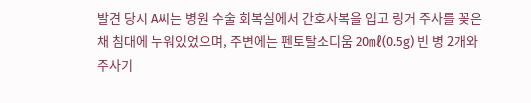발견 당시 A씨는 병원 수술 회복실에서 간호사복을 입고 링거 주사를 꽂은 채 침대에 누워있었으며, 주변에는 펜토탈소디움 20㎖(0.5g) 빈 병 2개와 주사기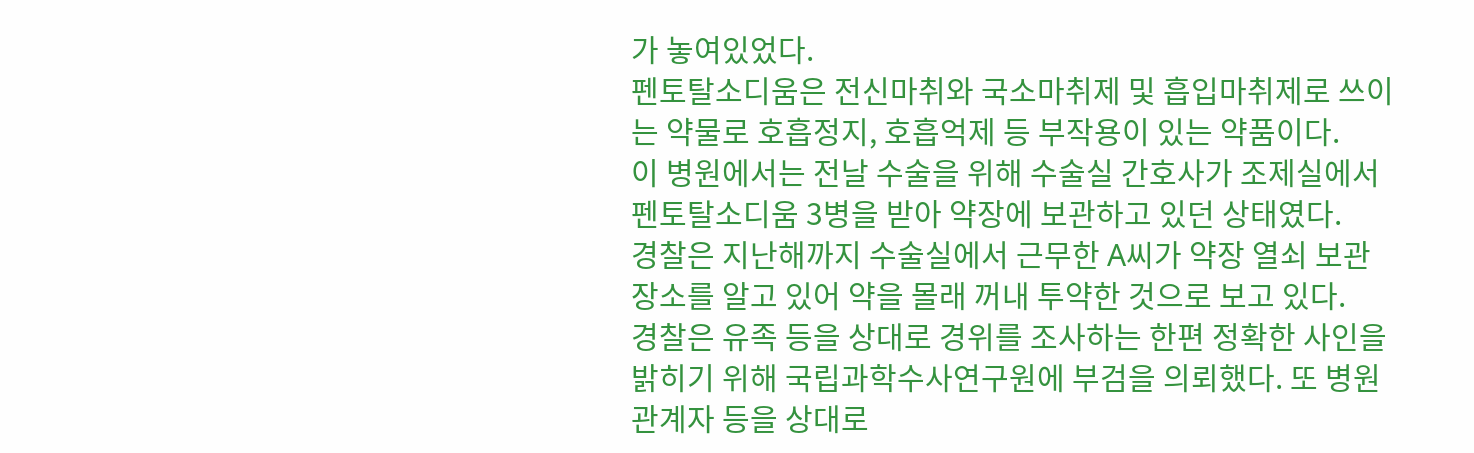가 놓여있었다.
펜토탈소디움은 전신마취와 국소마취제 및 흡입마취제로 쓰이는 약물로 호흡정지, 호흡억제 등 부작용이 있는 약품이다.
이 병원에서는 전날 수술을 위해 수술실 간호사가 조제실에서 펜토탈소디움 3병을 받아 약장에 보관하고 있던 상태였다.
경찰은 지난해까지 수술실에서 근무한 A씨가 약장 열쇠 보관장소를 알고 있어 약을 몰래 꺼내 투약한 것으로 보고 있다.
경찰은 유족 등을 상대로 경위를 조사하는 한편 정확한 사인을 밝히기 위해 국립과학수사연구원에 부검을 의뢰했다. 또 병원 관계자 등을 상대로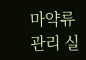마약류 관리 실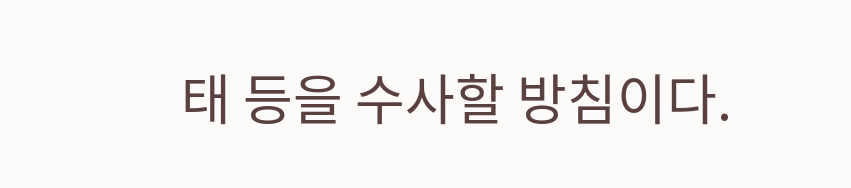태 등을 수사할 방침이다.